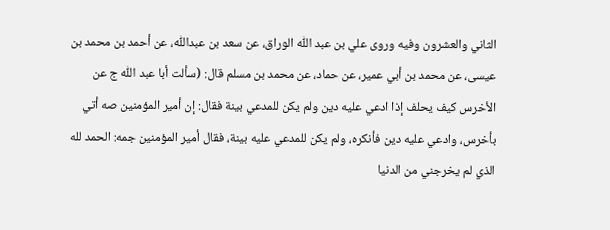الثاني والعشرون وفيه وروى علي بن عبد اللّٰه الوراق، عن سعد بن عبداللّٰه، عن أحمد بن محمد بن عيسى، عن محمد بن أبي عمير، عن حماد، عن محمد بن مسلم قال: (سألت أبا عبد اللّٰه ج عن الأخرس كيف يحلف إذا ادعي عليه دين ولم يكن للمدعي بينة فقال: إن أمير المؤمنين صه أتي بأخرس، وادعي عليه دين فأنكره، ولم يكن للمدعي عليه بينة، فقال أمير المؤمنين جمه: الحمد لله الذي لم يخرجني من الدنيا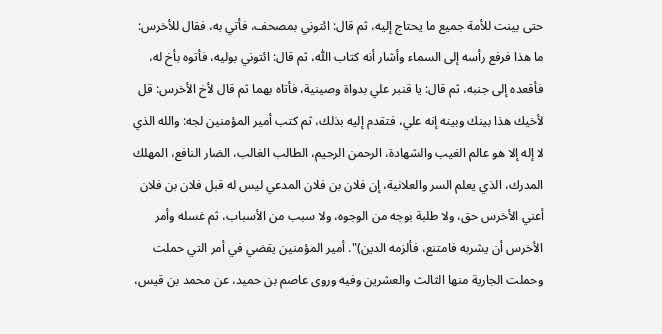حتى بينت للأمة جميع ما يحتاج إليه، ثم قال: ائتوني بمصحف، فأتي به، فقال للأخرس: ما هذا فرفع رأسه إلى السماء وأشار أنه كتاب اللّٰه، ثم قال: ائتوني بوليه، فأتوه بأخ له، فأقعده إلى جنبه، ثم قال: يا قنبر علي بدواة وصينية، فأتاه بهما ثم قال لأخ الأخرس: قل لأخيك هذا بينك وبينه إنه علي، فتقدم إليه بذلك، ثم كتب أمير المؤمنين لجه: والله الذي لا إله إلا هو عالم الغيب والشهادة، الرحمن الرحيم، الطالب الغالب، الضار النافع، المهلك المدرك، الذي يعلم السر والعلانية، إن فلان بن فلان المدعي ليس له قبل فلان بن فلان أعني الأخرس حق، ولا طلبة بوجه من الوجوه، ولا سبب من الأسباب، ثم غسله وأمر الأخرس أن يشربه فامتنع، فألزمه الدين)". أمير المؤمنين يقضي في أمر التي حملت وحملت الجارية منها الثالث والعشرين وفيه وروى عاصم بن حميد، عن محمد بن قيس،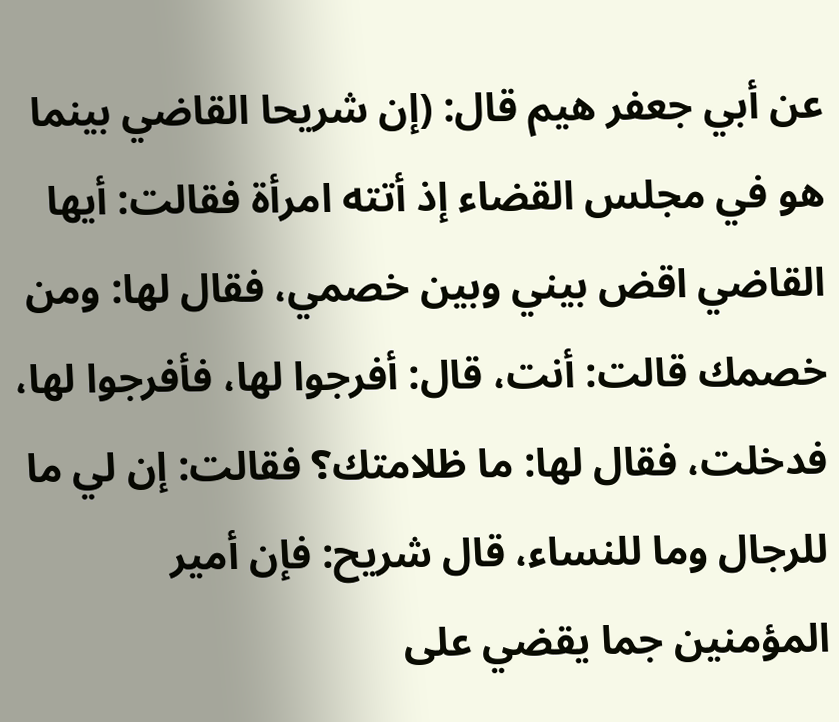عن أبي جعفر هيم قال: (إن شريحا القاضي بينما هو في مجلس القضاء إذ أتته امرأة فقالت: أيها القاضي اقض بيني وبين خصمي، فقال لها: ومن خصمك قالت: أنت، قال: أفرجوا لها، فأفرجوا لها، فدخلت، فقال لها: ما ظلامتك؟ فقالت: إن لي ما للرجال وما للنساء، قال شريح: فإن أمير المؤمنين جما يقضي على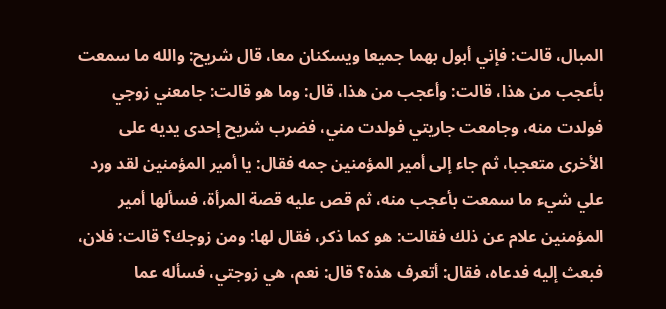المبال، قالت: فإني أبول بهما جميعا ويسكنان معا، قال شريح: والله ما سمعت بأعجب من هذا، قالت: وأعجب من هذا، قال: وما هو قالت: جامعني زوجي فولدت منه، وجامعت جاريتي فولدت مني، فضرب شريح إحدى يديه على الأخرى متعجبا، ثم جاء إلى أمير المؤمنين جمه فقال: يا أمير المؤمنين لقد ورد علي شيء ما سمعت بأعجب منه، ثم قص عليه قصة المرأة، فسألها أمير المؤمنين علام عن ذلك فقالت: هو كما ذكر، فقال لها: ومن زوجك؟ قالت: فلان، فبعث إليه فدعاه، فقال: أتعرف هذه؟ قال: نعم، هي زوجتي، فسأله عما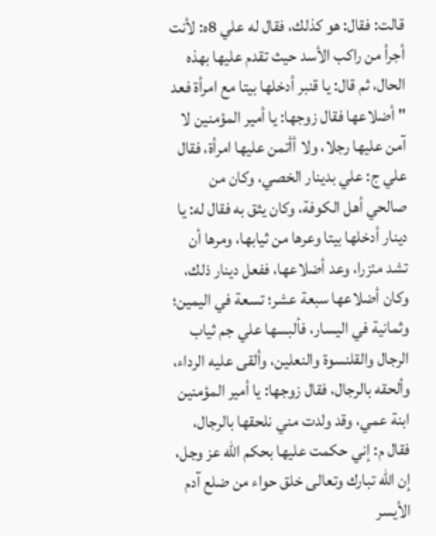قالت: فقال: هو كذلك، فقال له علي 8ه: لأنت أجرأ من راكب الأسد حيث تقدم عليها بهذه الحال، ثم قال: يا قنبر أدخلها بيتا مع امرأة فعد " أضلاعها فقال زوجها: يا أمير المؤمنين لا آمن عليها رجلا، ولا أأتمن عليها امرأة، فقال علي ج: علي بدينار الخصي، وكان من صالحي أهل الكوفة، وكان يثق به فقال له: يا دينار أدخلها بيتا وعرها من ثيابها، ومرها أن تشد مئزرا، وعد أضلاعها، ففعل دينار ذلك، وكان أضلاعها سبعة عشر؛ تسعة في اليمين؛ وثمانية في اليسار، فألبسها علي جم ثياب الرجال والقلنسوة والنعلين، وألقى عليه الرداء، وألحقه بالرجال، فقال زوجها: يا أمير المؤمنين ابنة عمي، وقد ولدت مني نلحقها بالرجال، فقال م: إني حكمت عليها بحكم اللّٰه عز وجل، إن اللّٰه تبارك وتعالى خلق حواء من ضلع آدم الأيسر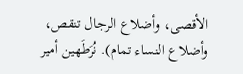الأقصى، وأضلاع الرجال تنقص، وأضلاع النساء تمام). نُرَطَهين أمير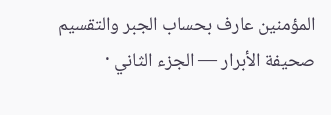المؤمنين عارف بحساب الجبر والتقسيم
صحيفة الأبرار — الجزء الثاني ·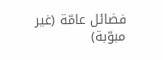فضائل عامّة (غير مبوّبة)